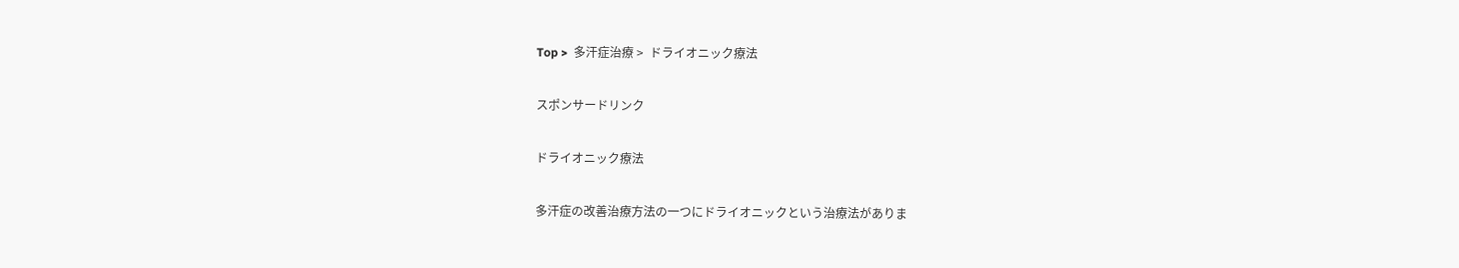Top >  多汗症治療 >  ドライオニック療法

スポンサードリンク

ドライオニック療法

多汗症の改善治療方法の一つにドライオニックという治療法がありま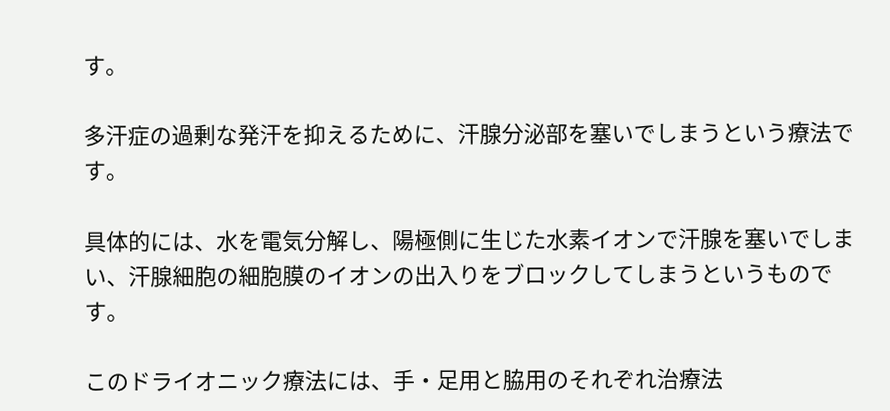す。

多汗症の過剰な発汗を抑えるために、汗腺分泌部を塞いでしまうという療法です。

具体的には、水を電気分解し、陽極側に生じた水素イオンで汗腺を塞いでしまい、汗腺細胞の細胞膜のイオンの出入りをブロックしてしまうというものです。

このドライオニック療法には、手・足用と脇用のそれぞれ治療法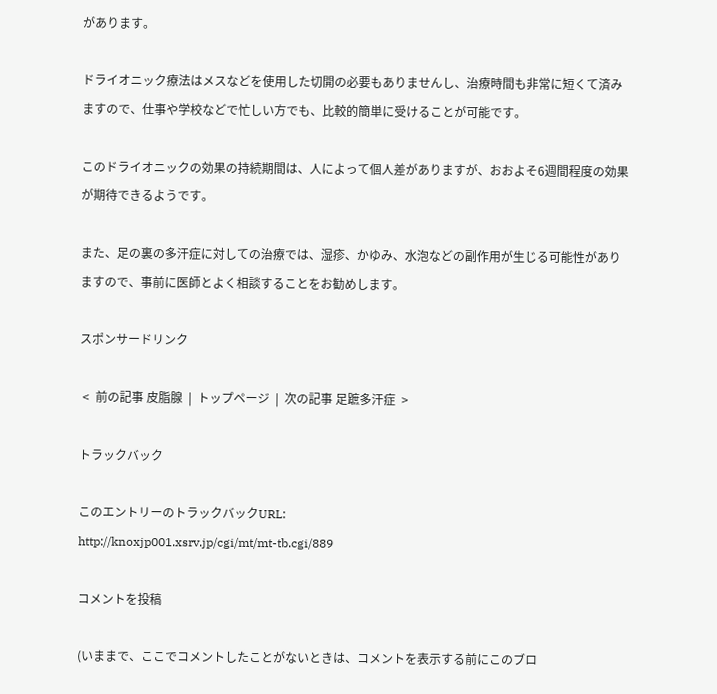があります。

ドライオニック療法はメスなどを使用した切開の必要もありませんし、治療時間も非常に短くて済みますので、仕事や学校などで忙しい方でも、比較的簡単に受けることが可能です。

このドライオニックの効果の持続期間は、人によって個人差がありますが、おおよそ6週間程度の効果が期待できるようです。

また、足の裏の多汗症に対しての治療では、湿疹、かゆみ、水泡などの副作用が生じる可能性がありますので、事前に医師とよく相談することをお勧めします。

スポンサードリンク

 <  前の記事 皮脂腺  |  トップページ  |  次の記事 足蹠多汗症  >

トラックバック

このエントリーのトラックバックURL:
http://knoxjp001.xsrv.jp/cgi/mt/mt-tb.cgi/889

コメントを投稿

(いままで、ここでコメントしたことがないときは、コメントを表示する前にこのブロ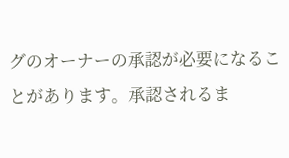グのオーナーの承認が必要になることがあります。承認されるま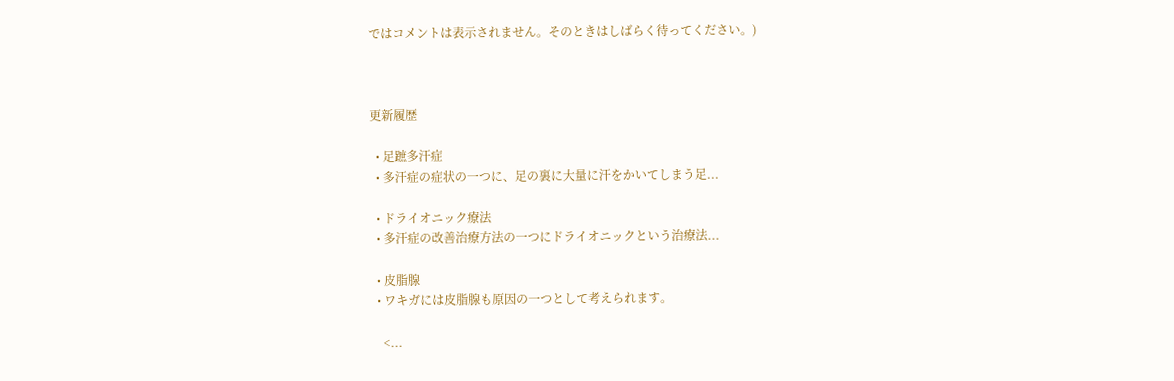ではコメントは表示されません。そのときはしばらく待ってください。)



更新履歴

  • 足蹠多汗症
  • 多汗症の症状の一つに、足の裏に大量に汗をかいてしまう足...

  • ドライオニック療法
  • 多汗症の改善治療方法の一つにドライオニックという治療法...

  • 皮脂腺
  • ワキガには皮脂腺も原因の一つとして考えられます。

    <...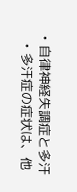• 自律神経失調症と多汗
  • 多汗症の症状は、他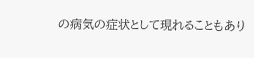の病気の症状として現れることもあり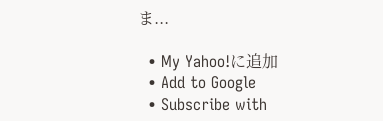ま...

  • My Yahoo!に追加
  • Add to Google
  • Subscribe with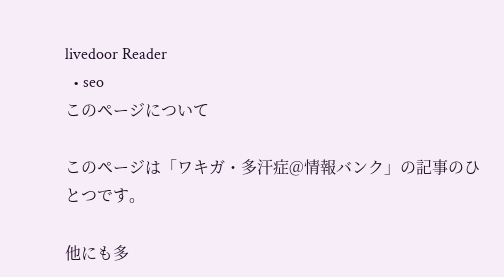livedoor Reader
  • seo
このページについて

このページは「ワキガ・多汗症@情報バンク」の記事のひとつです。

他にも多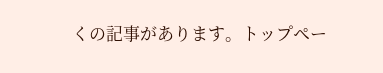くの記事があります。トップペー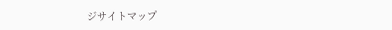ジサイトマップ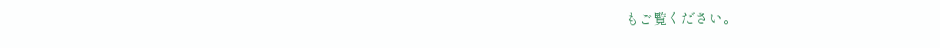もご覧ください。